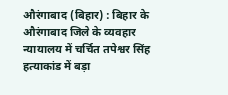औरंगाबाद (बिहार) : बिहार के औरंगाबाद जिले के व्यवहार न्यायालय में चर्चित तपेश्वर सिंह हत्याकांड में बड़ा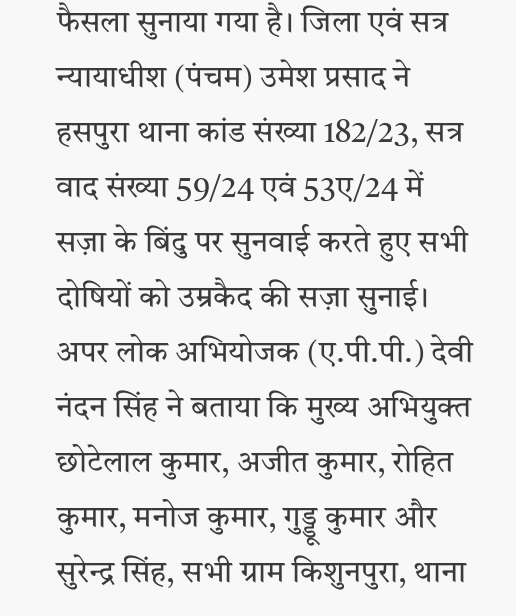फैसला सुनाया गया है। जिला एवं सत्र न्यायाधीश (पंचम) उमेश प्रसाद ने हसपुरा थाना कांड संख्या 182/23, सत्र वाद संख्या 59/24 एवं 53ए/24 में सज़ा के बिंदु पर सुनवाई करते हुए सभी दोषियों को उम्रकैद की सज़ा सुनाई।
अपर लोक अभियोजक (ए.पी.पी.) देवी नंदन सिंह ने बताया कि मुख्य अभियुक्त छोटेलाल कुमार, अजीत कुमार, रोहित कुमार, मनोज कुमार, गुड्डू कुमार और सुरेन्द्र सिंह, सभी ग्राम किशुनपुरा, थाना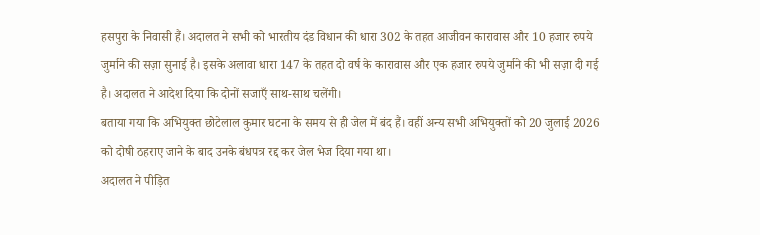हसपुरा के निवासी हैं। अदालत ने सभी को भारतीय दंड विधान की धारा 302 के तहत आजीवन कारावास और 10 हजार रुपये जुर्माने की सज़ा सुनाई है। इसके अलावा धारा 147 के तहत दो वर्ष के कारावास और एक हजार रुपये जुर्माने की भी सज़ा दी गई है। अदालत ने आदेश दिया कि दोनों सजाएँ साथ-साथ चलेंगी।
बताया गया कि अभियुक्त छोटेलाल कुमार घटना के समय से ही जेल में बंद हैं। वहीं अन्य सभी अभियुक्तों को 20 जुलाई 2026 को दोषी ठहराए जाने के बाद उनके बंधपत्र रद्द कर जेल भेज दिया गया था।
अदालत ने पीड़ित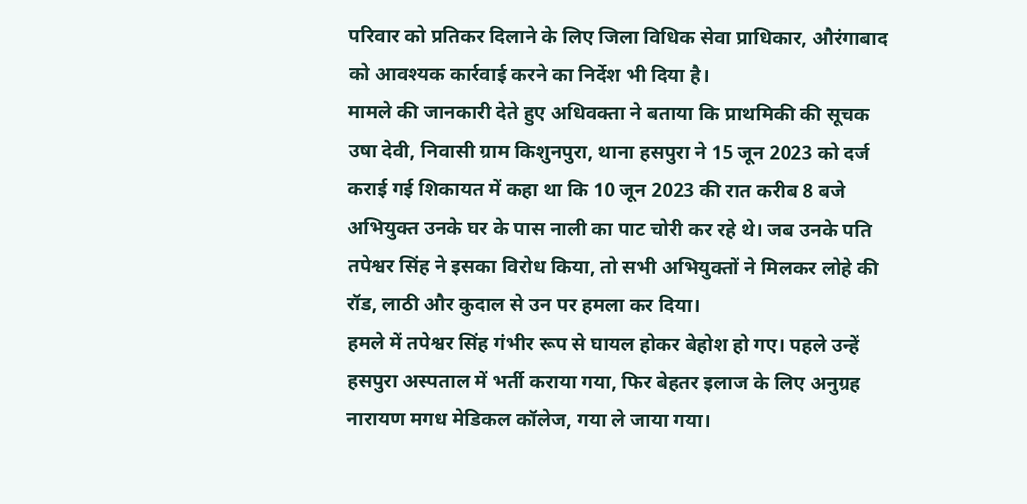परिवार को प्रतिकर दिलाने के लिए जिला विधिक सेवा प्राधिकार, औरंगाबाद को आवश्यक कार्रवाई करने का निर्देश भी दिया है।
मामले की जानकारी देते हुए अधिवक्ता ने बताया कि प्राथमिकी की सूचक उषा देवी, निवासी ग्राम किशुनपुरा, थाना हसपुरा ने 15 जून 2023 को दर्ज कराई गई शिकायत में कहा था कि 10 जून 2023 की रात करीब 8 बजे अभियुक्त उनके घर के पास नाली का पाट चोरी कर रहे थे। जब उनके पति तपेश्वर सिंह ने इसका विरोध किया, तो सभी अभियुक्तों ने मिलकर लोहे की रॉड, लाठी और कुदाल से उन पर हमला कर दिया।
हमले में तपेश्वर सिंह गंभीर रूप से घायल होकर बेहोश हो गए। पहले उन्हें हसपुरा अस्पताल में भर्ती कराया गया, फिर बेहतर इलाज के लिए अनुग्रह नारायण मगध मेडिकल कॉलेज, गया ले जाया गया।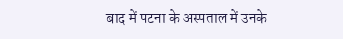बाद में पटना के अस्पताल में उनके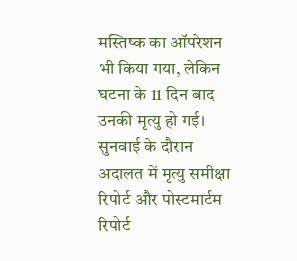मस्तिष्क का ऑपरेशन भी किया गया, लेकिन घटना के 11 दिन बाद उनकी मृत्यु हो गई।
सुनवाई के दौरान अदालत में मृत्यु समीक्षा रिपोर्ट और पोस्टमार्टम रिपोर्ट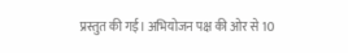प्रस्तुत की गई। अभियोजन पक्ष की ओर से 10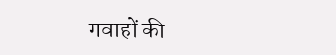गवाहों की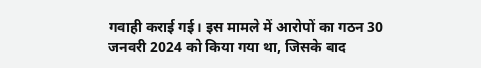गवाही कराई गई। इस मामले में आरोपों का गठन 30 जनवरी 2024 को किया गया था, जिसके बाद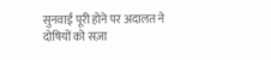सुनवाई पूरी होने पर अदालत ने दोषियों को सज़ा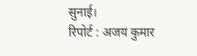सुनाई।
रिपोर्ट : अजय कुमार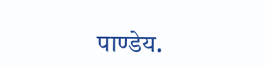पाण्डेय.